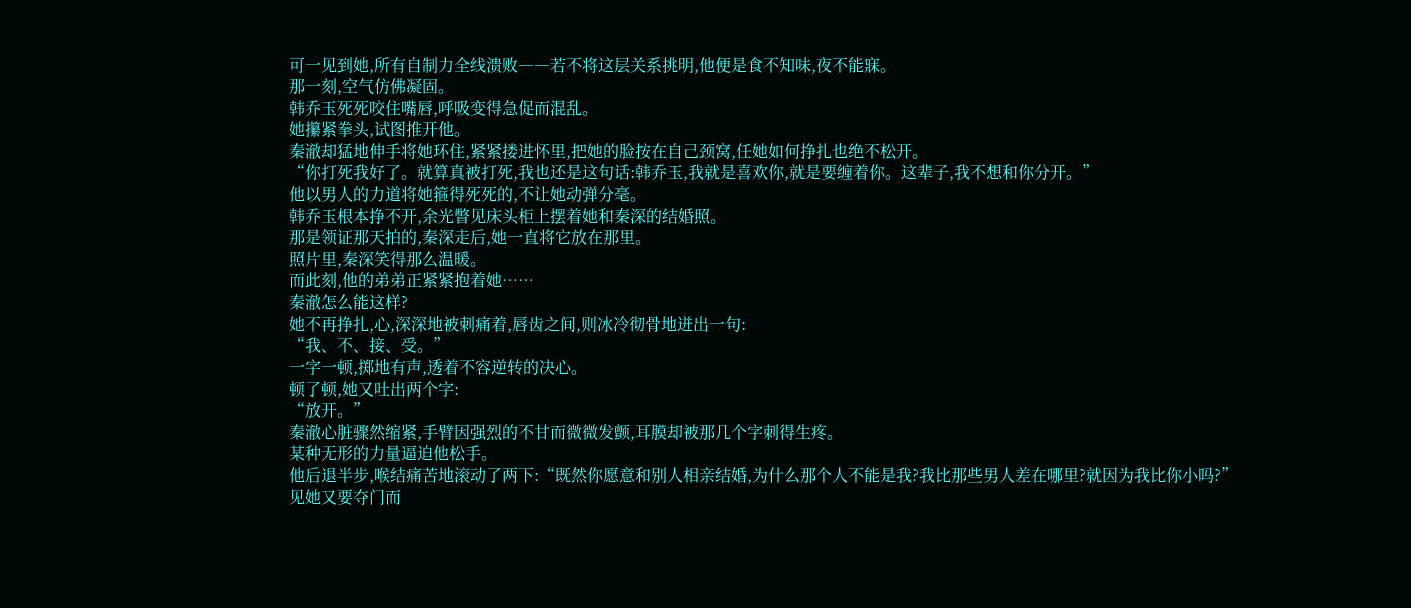可一见到她,所有自制力全线溃败――若不将这层关系挑明,他便是食不知味,夜不能寐。
那一刻,空气仿佛凝固。
韩乔玉死死咬住嘴唇,呼吸变得急促而混乱。
她攥紧拳头,试图推开他。
秦澈却猛地伸手将她环住,紧紧搂进怀里,把她的脸按在自己颈窝,任她如何挣扎也绝不松开。
“你打死我好了。就算真被打死,我也还是这句话:韩乔玉,我就是喜欢你,就是要缠着你。这辈子,我不想和你分开。”
他以男人的力道将她箍得死死的,不让她动弹分毫。
韩乔玉根本挣不开,余光瞥见床头柜上摆着她和秦深的结婚照。
那是领证那天拍的,秦深走后,她一直将它放在那里。
照片里,秦深笑得那么温暖。
而此刻,他的弟弟正紧紧抱着她……
秦澈怎么能这样?
她不再挣扎,心,深深地被刺痛着,唇齿之间,则冰冷彻骨地迸出一句:
“我、不、接、受。”
一字一顿,掷地有声,透着不容逆转的决心。
顿了顿,她又吐出两个字:
“放开。”
秦澈心脏骤然缩紧,手臂因强烈的不甘而微微发颤,耳膜却被那几个字刺得生疼。
某种无形的力量逼迫他松手。
他后退半步,喉结痛苦地滚动了两下:“既然你愿意和别人相亲结婚,为什么那个人不能是我?我比那些男人差在哪里?就因为我比你小吗?”
见她又要夺门而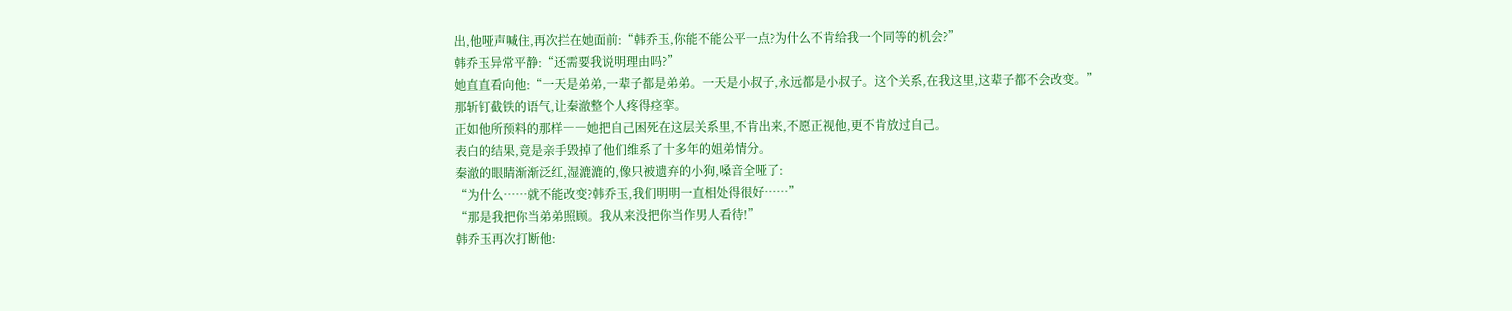出,他哑声喊住,再次拦在她面前:“韩乔玉,你能不能公平一点?为什么不肯给我一个同等的机会?”
韩乔玉异常平静:“还需要我说明理由吗?”
她直直看向他:“一天是弟弟,一辈子都是弟弟。一天是小叔子,永远都是小叔子。这个关系,在我这里,这辈子都不会改变。”
那斩钉截铁的语气,让秦澈整个人疼得痉挛。
正如他所预料的那样――她把自己困死在这层关系里,不肯出来,不愿正视他,更不肯放过自己。
表白的结果,竟是亲手毁掉了他们维系了十多年的姐弟情分。
秦澈的眼睛渐渐泛红,湿漉漉的,像只被遗弃的小狗,嗓音全哑了:
“为什么……就不能改变?韩乔玉,我们明明一直相处得很好……”
“那是我把你当弟弟照顾。我从来没把你当作男人看待!”
韩乔玉再次打断他: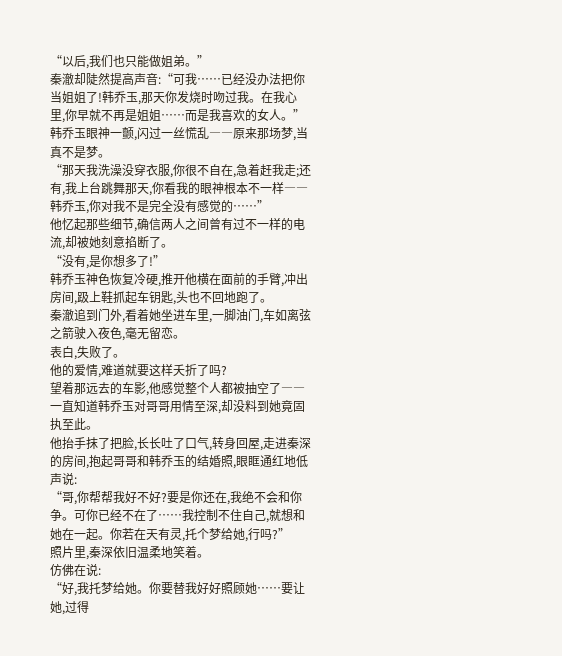“以后,我们也只能做姐弟。”
秦澈却陡然提高声音:“可我……已经没办法把你当姐姐了!韩乔玉,那天你发烧时吻过我。在我心里,你早就不再是姐姐……而是我喜欢的女人。”
韩乔玉眼神一颤,闪过一丝慌乱――原来那场梦,当真不是梦。
“那天我洗澡没穿衣服,你很不自在,急着赶我走;还有,我上台跳舞那天,你看我的眼神根本不一样――韩乔玉,你对我不是完全没有感觉的……”
他忆起那些细节,确信两人之间曾有过不一样的电流,却被她刻意掐断了。
“没有,是你想多了!”
韩乔玉神色恢复冷硬,推开他横在面前的手臂,冲出房间,趿上鞋抓起车钥匙,头也不回地跑了。
秦澈追到门外,看着她坐进车里,一脚油门,车如离弦之箭驶入夜色,毫无留恋。
表白,失败了。
他的爱情,难道就要这样夭折了吗?
望着那远去的车影,他感觉整个人都被抽空了――一直知道韩乔玉对哥哥用情至深,却没料到她竟固执至此。
他抬手抹了把脸,长长吐了口气,转身回屋,走进秦深的房间,抱起哥哥和韩乔玉的结婚照,眼眶通红地低声说:
“哥,你帮帮我好不好?要是你还在,我绝不会和你争。可你已经不在了……我控制不住自己,就想和她在一起。你若在天有灵,托个梦给她,行吗?”
照片里,秦深依旧温柔地笑着。
仿佛在说:
“好,我托梦给她。你要替我好好照顾她……要让她,过得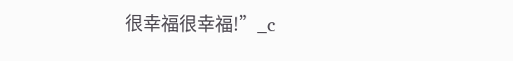很幸福很幸福!”_c